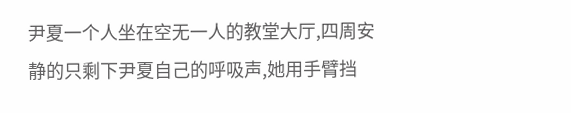尹夏一个人坐在空无一人的教堂大厅,四周安静的只剩下尹夏自己的呼吸声,她用手臂挡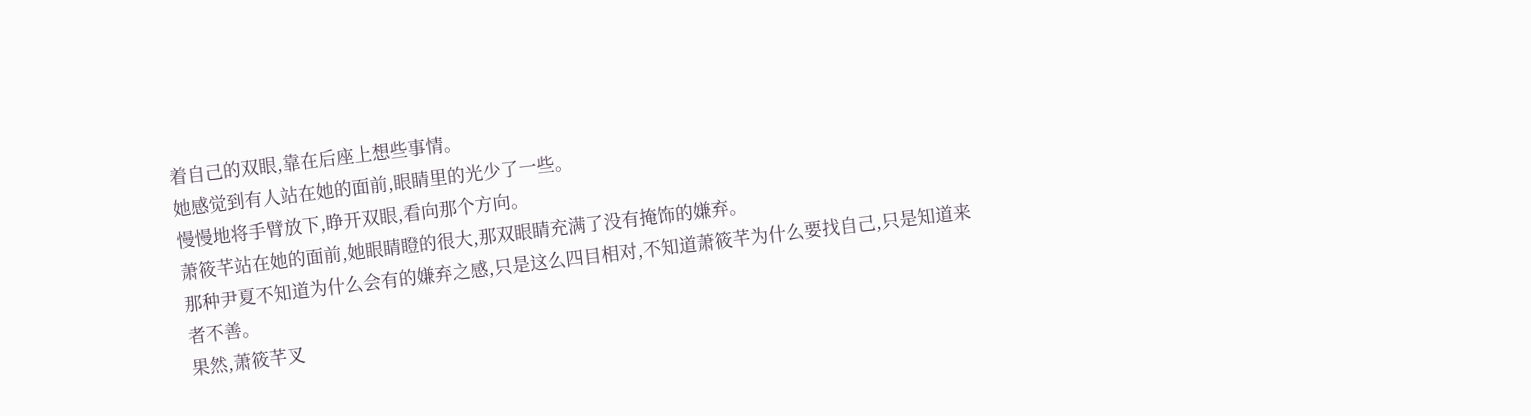着自己的双眼,靠在后座上想些事情。
她感觉到有人站在她的面前,眼睛里的光少了一些。
慢慢地将手臂放下,睁开双眼,看向那个方向。
萧筱芊站在她的面前,她眼睛瞪的很大,那双眼睛充满了没有掩饰的嫌弃。
那种尹夏不知道为什么会有的嫌弃之感,只是这么四目相对,不知道萧筱芊为什么要找自己,只是知道来者不善。
果然,萧筱芊叉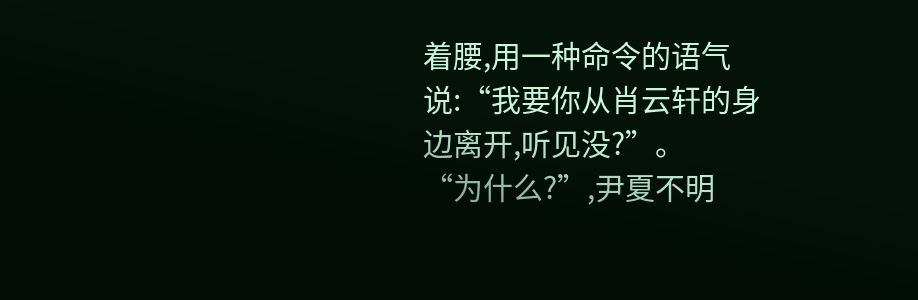着腰,用一种命令的语气说:“我要你从肖云轩的身边离开,听见没?”。
“为什么?”,尹夏不明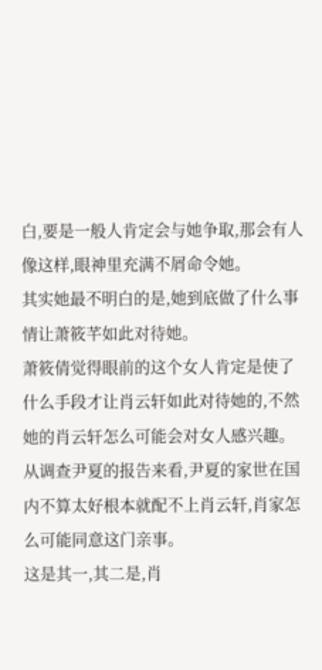白,要是一般人肯定会与她争取,那会有人像这样,眼神里充满不屑命令她。
其实她最不明白的是,她到底做了什么事情让萧筱芊如此对待她。
萧筱倩觉得眼前的这个女人肯定是使了什么手段才让肖云轩如此对待她的,不然她的肖云轩怎么可能会对女人感兴趣。
从调查尹夏的报告来看,尹夏的家世在国内不算太好根本就配不上肖云轩,肖家怎么可能同意这门亲事。
这是其一,其二是,肖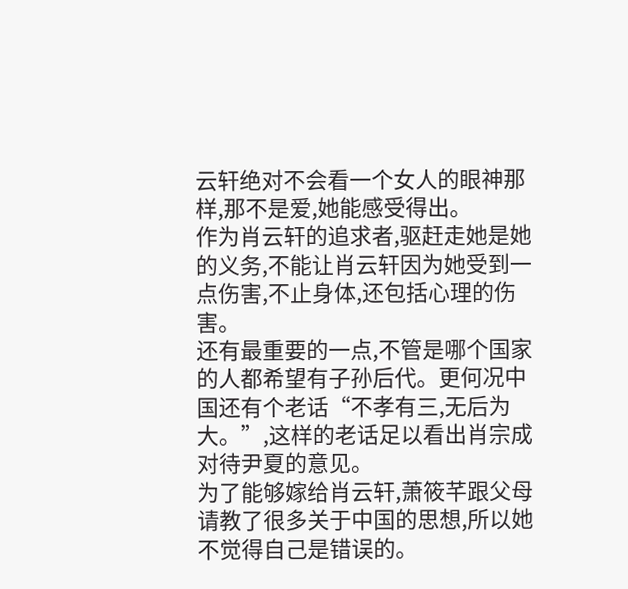云轩绝对不会看一个女人的眼神那样,那不是爱,她能感受得出。
作为肖云轩的追求者,驱赶走她是她的义务,不能让肖云轩因为她受到一点伤害,不止身体,还包括心理的伤害。
还有最重要的一点,不管是哪个国家的人都希望有子孙后代。更何况中国还有个老话“不孝有三,无后为大。”,这样的老话足以看出肖宗成对待尹夏的意见。
为了能够嫁给肖云轩,萧筱芊跟父母请教了很多关于中国的思想,所以她不觉得自己是错误的。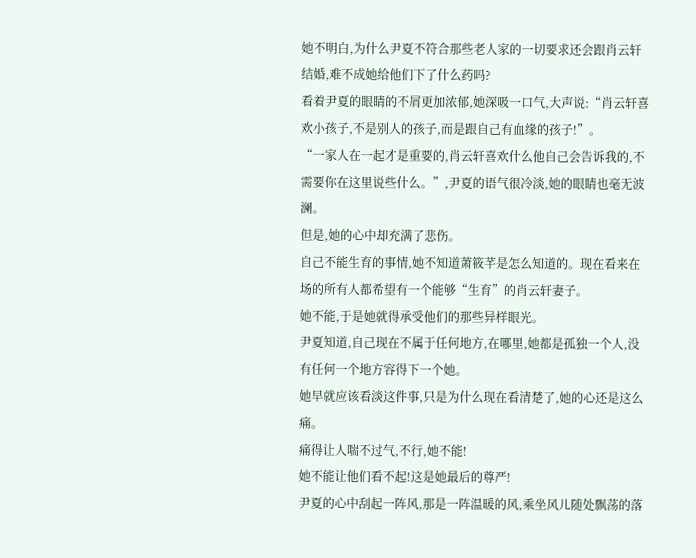她不明白,为什么尹夏不符合那些老人家的一切要求还会跟肖云轩结婚,难不成她给他们下了什么药吗?
看着尹夏的眼睛的不屑更加浓郁,她深吸一口气,大声说:“肖云轩喜欢小孩子,不是别人的孩子,而是跟自己有血缘的孩子!”。
“一家人在一起才是重要的,肖云轩喜欢什么他自己会告诉我的,不需要你在这里说些什么。”,尹夏的语气很冷淡,她的眼睛也毫无波澜。
但是,她的心中却充满了悲伤。
自己不能生育的事情,她不知道萧筱芊是怎么知道的。现在看来在场的所有人都希望有一个能够“生育”的肖云轩妻子。
她不能,于是她就得承受他们的那些异样眼光。
尹夏知道,自己现在不属于任何地方,在哪里,她都是孤独一个人,没有任何一个地方容得下一个她。
她早就应该看淡这件事,只是为什么现在看清楚了,她的心还是这么痛。
痛得让人喘不过气,不行,她不能!
她不能让他们看不起!这是她最后的尊严!
尹夏的心中刮起一阵风,那是一阵温暖的风,乘坐风儿随处飘荡的落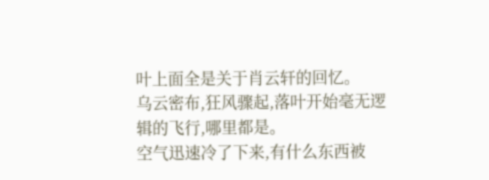叶上面全是关于肖云轩的回忆。
乌云密布,狂风骤起,落叶开始毫无逻辑的飞行,哪里都是。
空气迅速冷了下来,有什么东西被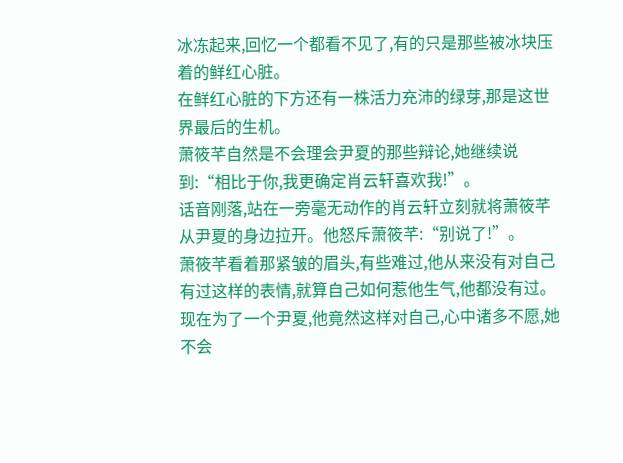冰冻起来,回忆一个都看不见了,有的只是那些被冰块压着的鲜红心脏。
在鲜红心脏的下方还有一株活力充沛的绿芽,那是这世界最后的生机。
萧筱芊自然是不会理会尹夏的那些辩论,她继续说到:“相比于你,我更确定肖云轩喜欢我!”。
话音刚落,站在一旁毫无动作的肖云轩立刻就将萧筱芊从尹夏的身边拉开。他怒斥萧筱芊:“别说了!”。
萧筱芊看着那紧皱的眉头,有些难过,他从来没有对自己有过这样的表情,就算自己如何惹他生气,他都没有过。
现在为了一个尹夏,他竟然这样对自己,心中诸多不愿,她不会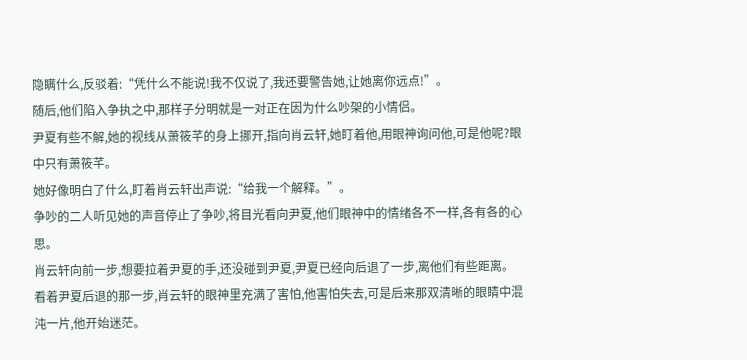隐瞒什么,反驳着:“凭什么不能说!我不仅说了,我还要警告她,让她离你远点!”。
随后,他们陷入争执之中,那样子分明就是一对正在因为什么吵架的小情侣。
尹夏有些不解,她的视线从萧筱芊的身上挪开,指向肖云轩,她盯着他,用眼神询问他,可是他呢?眼中只有萧筱芊。
她好像明白了什么,盯着肖云轩出声说:“给我一个解释。”。
争吵的二人听见她的声音停止了争吵,将目光看向尹夏,他们眼神中的情绪各不一样,各有各的心思。
肖云轩向前一步,想要拉着尹夏的手,还没碰到尹夏,尹夏已经向后退了一步,离他们有些距离。
看着尹夏后退的那一步,肖云轩的眼神里充满了害怕,他害怕失去,可是后来那双清晰的眼睛中混沌一片,他开始迷茫。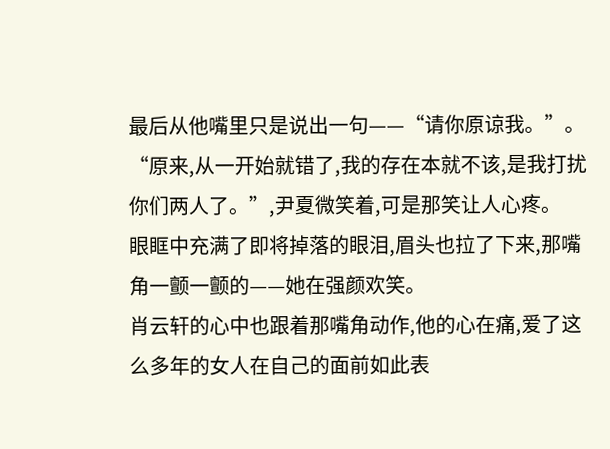最后从他嘴里只是说出一句——“请你原谅我。”。
“原来,从一开始就错了,我的存在本就不该,是我打扰你们两人了。”,尹夏微笑着,可是那笑让人心疼。
眼眶中充满了即将掉落的眼泪,眉头也拉了下来,那嘴角一颤一颤的——她在强颜欢笑。
肖云轩的心中也跟着那嘴角动作,他的心在痛,爱了这么多年的女人在自己的面前如此表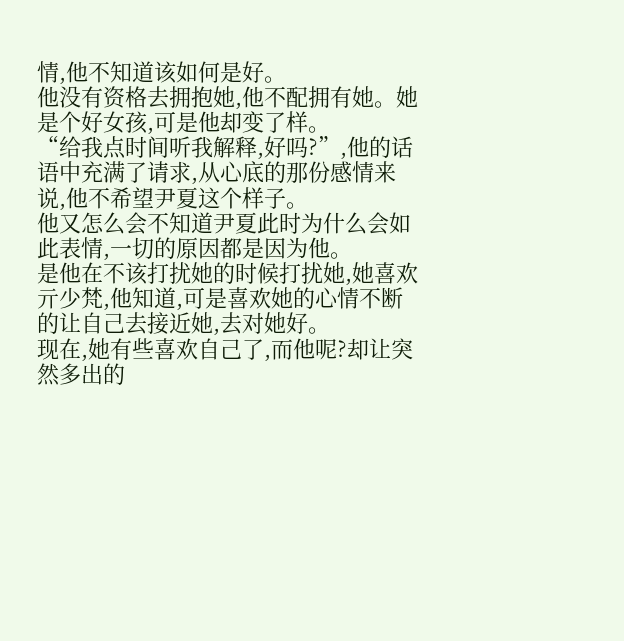情,他不知道该如何是好。
他没有资格去拥抱她,他不配拥有她。她是个好女孩,可是他却变了样。
“给我点时间听我解释,好吗?”,他的话语中充满了请求,从心底的那份感情来说,他不希望尹夏这个样子。
他又怎么会不知道尹夏此时为什么会如此表情,一切的原因都是因为他。
是他在不该打扰她的时候打扰她,她喜欢亓少梵,他知道,可是喜欢她的心情不断的让自己去接近她,去对她好。
现在,她有些喜欢自己了,而他呢?却让突然多出的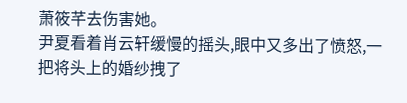萧筱芊去伤害她。
尹夏看着肖云轩缓慢的摇头,眼中又多出了愤怒,一把将头上的婚纱拽了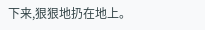下来,狠狠地扔在地上。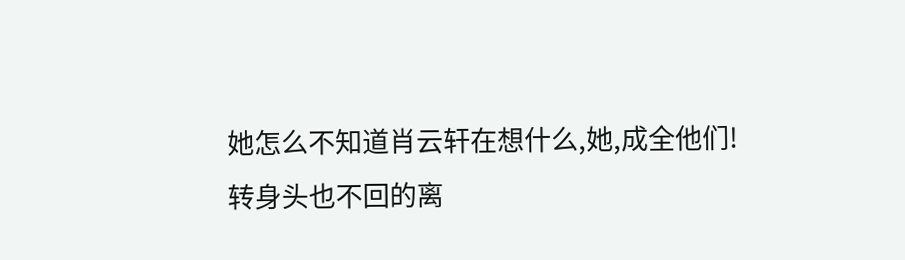她怎么不知道肖云轩在想什么,她,成全他们!
转身头也不回的离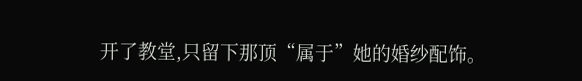开了教堂,只留下那顶“属于”她的婚纱配饰。